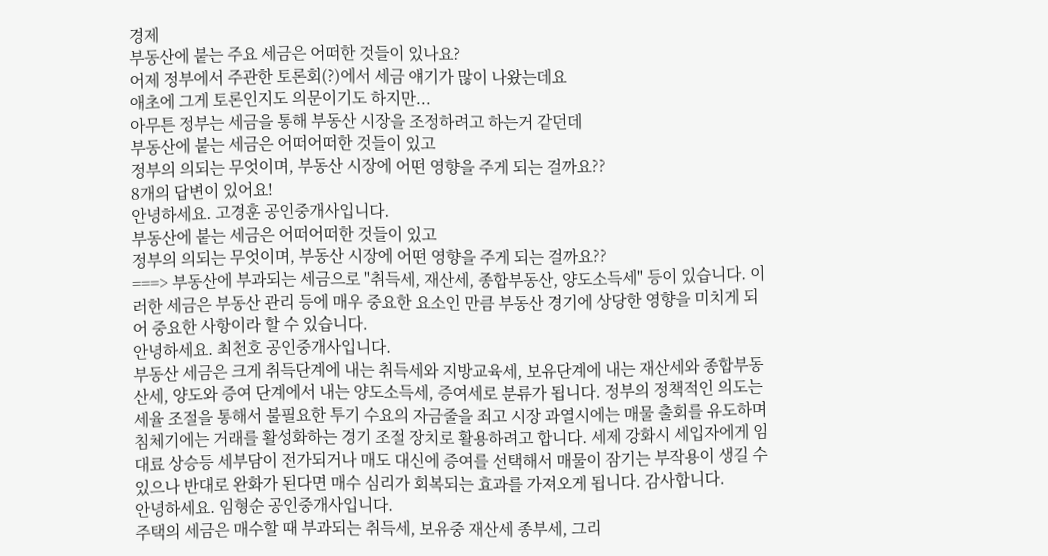경제
부동산에 붙는 주요 세금은 어떠한 것들이 있나요?
어제 정부에서 주관한 토론회(?)에서 세금 얘기가 많이 나왔는데요
애초에 그게 토론인지도 의문이기도 하지만...
아무튼 정부는 세금을 통해 부동산 시장을 조정하려고 하는거 같던데
부동산에 붙는 세금은 어떠어떠한 것들이 있고
정부의 의되는 무엇이며, 부동산 시장에 어떤 영향을 주게 되는 걸까요??
8개의 답변이 있어요!
안녕하세요. 고경훈 공인중개사입니다.
부동산에 붙는 세금은 어떠어떠한 것들이 있고
정부의 의되는 무엇이며, 부동산 시장에 어떤 영향을 주게 되는 걸까요??
===> 부동산에 부과되는 세금으로 "취득세, 재산세, 종합부동산, 양도소득세" 등이 있습니다. 이러한 세금은 부동산 관리 등에 매우 중요한 요소인 만큼 부동산 경기에 상당한 영향을 미치게 되어 중요한 사항이라 할 수 있습니다.
안녕하세요. 최천호 공인중개사입니다.
부동산 세금은 크게 취득단계에 내는 취득세와 지방교육세, 보유단계에 내는 재산세와 종합부동산세, 양도와 증여 단계에서 내는 양도소득세, 증여세로 분류가 됩니다. 정부의 정책적인 의도는 세율 조절을 통해서 불필요한 투기 수요의 자금줄을 죄고 시장 과열시에는 매물 출회를 유도하며 침체기에는 거래를 활성화하는 경기 조절 장치로 활용하려고 합니다. 세제 강화시 세입자에게 임대료 상승등 세부담이 전가되거나 매도 대신에 증여를 선택해서 매물이 잠기는 부작용이 생길 수 있으나 반대로 완화가 된다면 매수 심리가 회복되는 효과를 가져오게 됩니다. 감사합니다.
안녕하세요. 임형순 공인중개사입니다.
주택의 세금은 매수할 때 부과되는 취득세, 보유중 재산세 종부세, 그리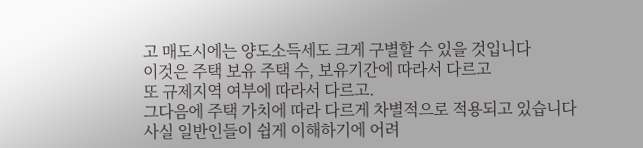고 매도시에는 양도소득세도 크게 구별할 수 있을 것입니다
이것은 주택 보유 주택 수, 보유기간에 따라서 다르고
또 규제지역 여부에 따라서 다르고.
그다음에 주택 가치에 따라 다르게 차별적으로 적용되고 있습니다
사실 일반인들이 쉽게 이해하기에 어려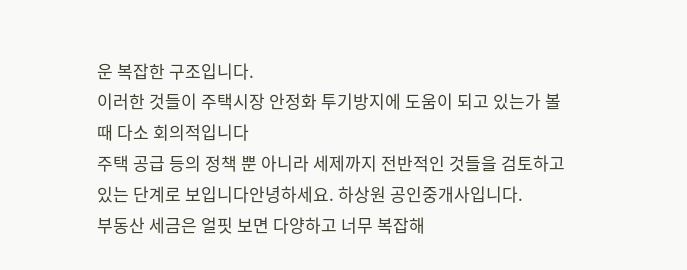운 복잡한 구조입니다.
이러한 것들이 주택시장 안정화 투기방지에 도움이 되고 있는가 볼 때 다소 회의적입니다
주택 공급 등의 정책 뿐 아니라 세제까지 전반적인 것들을 검토하고 있는 단계로 보입니다안녕하세요. 하상원 공인중개사입니다.
부동산 세금은 얼핏 보면 다양하고 너무 복잡해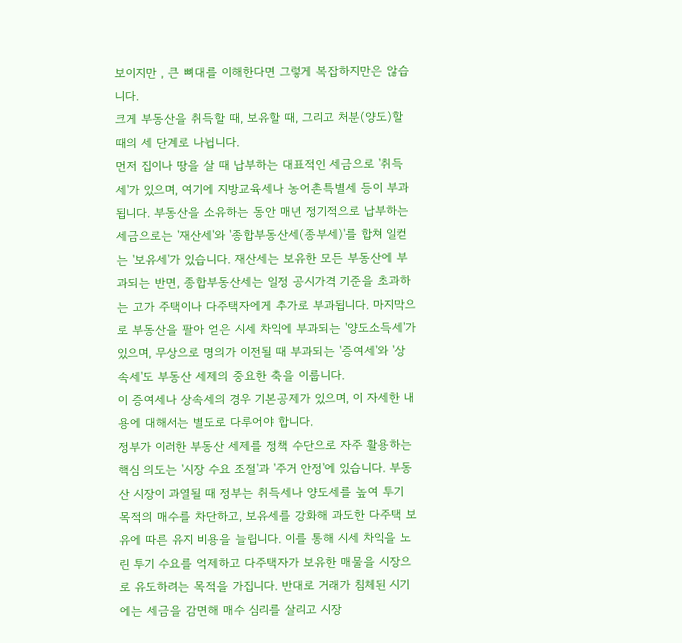보이지만 , 큰 뼈대를 이해한다면 그렇게 복잡하지만은 않습니다.
크게 부동산을 취득할 때, 보유할 때, 그리고 처분(양도)할 때의 세 단계로 나뉩니다.
먼저 집이나 땅을 살 때 납부하는 대표적인 세금으로 '취득세'가 있으며, 여기에 지방교육세나 농어촌특별세 등이 부과됩니다. 부동산을 소유하는 동안 매년 정기적으로 납부하는 세금으로는 '재산세'와 '종합부동산세(종부세)'를 합쳐 일컫는 '보유세'가 있습니다. 재산세는 보유한 모든 부동산에 부과되는 반면, 종합부동산세는 일정 공시가격 기준을 초과하는 고가 주택이나 다주택자에게 추가로 부과됩니다. 마지막으로 부동산을 팔아 얻은 시세 차익에 부과되는 '양도소득세'가 있으며, 무상으로 명의가 이전될 때 부과되는 '증여세'와 '상속세'도 부동산 세제의 중요한 축을 이룹니다.
이 증여세나 상속세의 경우 기본공제가 있으며, 이 자세한 내용에 대해서는 별도로 다루어야 합니다.
정부가 이러한 부동산 세제를 정책 수단으로 자주 활용하는 핵심 의도는 '시장 수요 조절'과 '주거 안정'에 있습니다. 부동산 시장이 과열될 때 정부는 취득세나 양도세를 높여 투기 목적의 매수를 차단하고, 보유세를 강화해 과도한 다주택 보유에 따른 유지 비용을 늘립니다. 이를 통해 시세 차익을 노린 투기 수요를 억제하고 다주택자가 보유한 매물을 시장으로 유도하려는 목적을 가집니다. 반대로 거래가 침체된 시기에는 세금을 감면해 매수 심리를 살리고 시장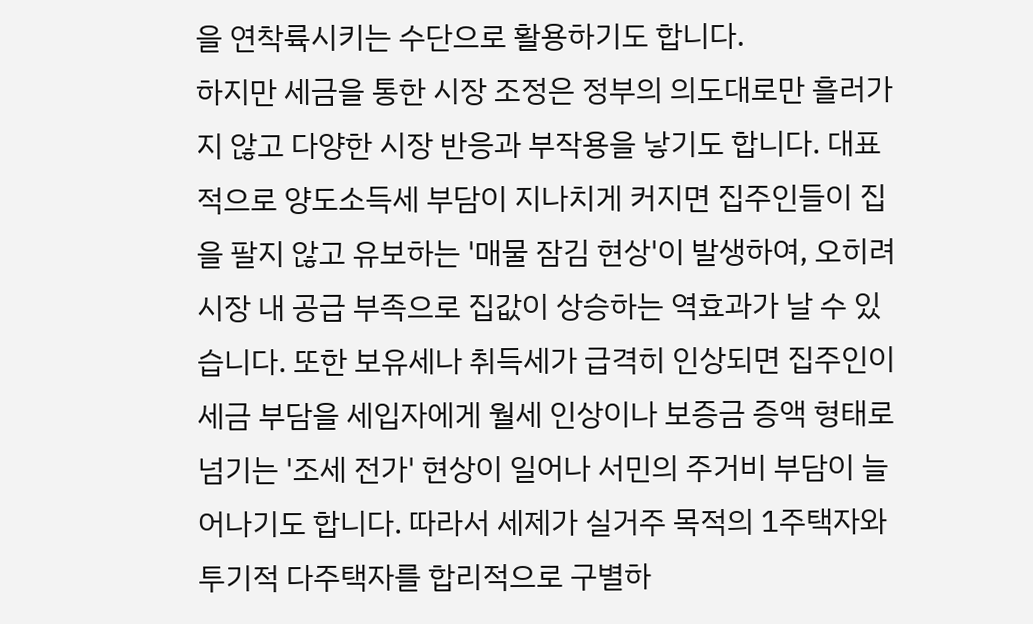을 연착륙시키는 수단으로 활용하기도 합니다.
하지만 세금을 통한 시장 조정은 정부의 의도대로만 흘러가지 않고 다양한 시장 반응과 부작용을 낳기도 합니다. 대표적으로 양도소득세 부담이 지나치게 커지면 집주인들이 집을 팔지 않고 유보하는 '매물 잠김 현상'이 발생하여, 오히려 시장 내 공급 부족으로 집값이 상승하는 역효과가 날 수 있습니다. 또한 보유세나 취득세가 급격히 인상되면 집주인이 세금 부담을 세입자에게 월세 인상이나 보증금 증액 형태로 넘기는 '조세 전가' 현상이 일어나 서민의 주거비 부담이 늘어나기도 합니다. 따라서 세제가 실거주 목적의 1주택자와 투기적 다주택자를 합리적으로 구별하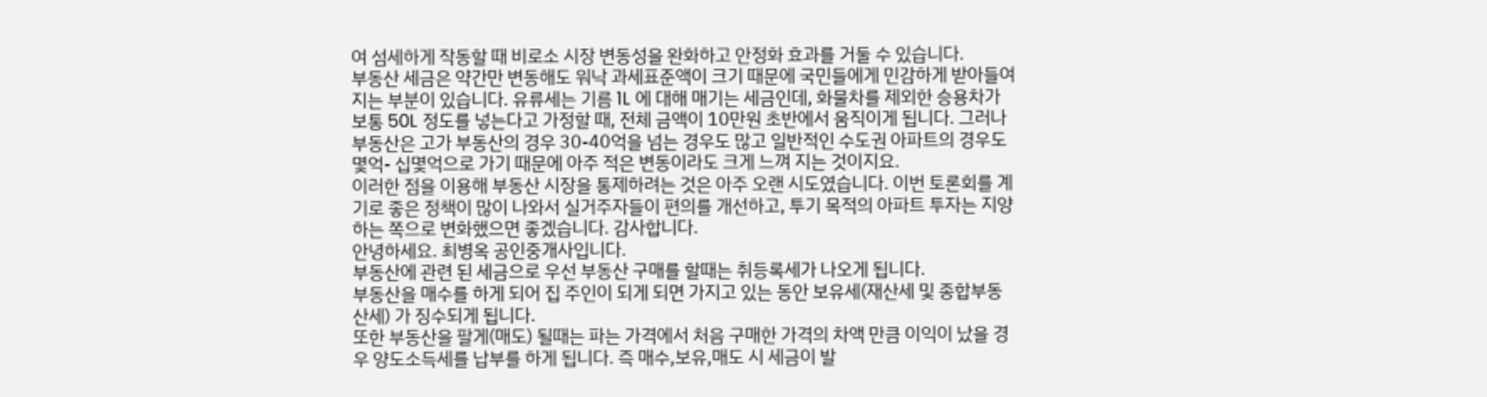여 섬세하게 작동할 때 비로소 시장 변동성을 완화하고 안정화 효과를 거둘 수 있습니다.
부동산 세금은 약간만 변동해도 워낙 과세표준액이 크기 때문에 국민들에게 민감하게 받아들여지는 부분이 있습니다. 유류세는 기름 1L 에 대해 매기는 세금인데, 화물차를 제외한 승용차가 보통 50L 정도를 넣는다고 가정할 때, 전체 금액이 10만원 초반에서 움직이게 됩니다. 그러나 부동산은 고가 부동산의 경우 30-40억을 넘는 경우도 많고 일반적인 수도권 아파트의 경우도 몇억- 십몇억으로 가기 때문에 아주 적은 변동이라도 크게 느껴 지는 것이지요.
이러한 점을 이용해 부동산 시장을 통제하려는 것은 아주 오랜 시도였습니다. 이번 토론회를 계기로 좋은 정책이 많이 나와서 실거주자들이 편의를 개선하고, 투기 목적의 아파트 투자는 지양하는 쪽으로 변화했으면 좋겠습니다. 감사합니다.
안녕하세요. 최병옥 공인중개사입니다.
부동산에 관련 된 세금으로 우선 부동산 구매를 할때는 취등록세가 나오게 됩니다.
부동산을 매수를 하게 되어 집 주인이 되게 되면 가지고 있는 동안 보유세(재산세 및 종합부동산세) 가 징수되게 됩니다.
또한 부동산을 팔게(매도) 될때는 파는 가격에서 처음 구매한 가격의 차액 만큼 이익이 났을 경우 양도소득세를 납부를 하게 됩니다. 즉 매수,보유,매도 시 세금이 발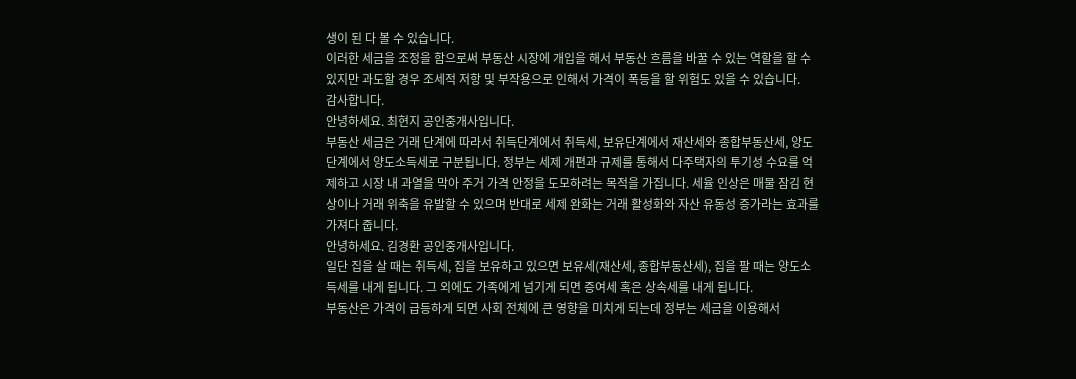생이 된 다 볼 수 있습니다.
이러한 세금을 조정을 함으로써 부동산 시장에 개입을 해서 부동산 흐름을 바꿀 수 있는 역할을 할 수 있지만 과도할 경우 조세적 저항 및 부작용으로 인해서 가격이 폭등을 할 위험도 있을 수 있습니다.
감사합니다.
안녕하세요. 최현지 공인중개사입니다.
부동산 세금은 거래 단계에 따라서 취득단계에서 취득세, 보유단계에서 재산세와 종합부동산세, 양도단계에서 양도소득세로 구분됩니다. 정부는 세제 개편과 규제를 통해서 다주택자의 투기성 수요를 억제하고 시장 내 과열을 막아 주거 가격 안정을 도모하려는 목적을 가집니다. 세율 인상은 매물 잠김 현상이나 거래 위축을 유발할 수 있으며 반대로 세제 완화는 거래 활성화와 자산 유동성 증가라는 효과를 가져다 줍니다.
안녕하세요. 김경환 공인중개사입니다.
일단 집을 살 때는 취득세, 집을 보유하고 있으면 보유세(재산세, 종합부동산세), 집을 팔 때는 양도소득세를 내게 됩니다. 그 외에도 가족에게 넘기게 되면 증여세 혹은 상속세를 내게 됩니다.
부동산은 가격이 급등하게 되면 사회 전체에 큰 영향을 미치게 되는데 정부는 세금을 이용해서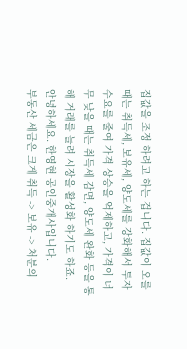집값을 조정 하려고 하는 겁니다. 집값이 오를 때는 취득세, 보유세, 양도세를 강화해서 투자 수요를 줄여 가격 상승을 억제하고, 가격이 너무 낮을 때는 취득세 감면, 양도세 완화 등을 통해 거래를 늘려 시장을 활성화 하기도 하죠.
안녕하세요. 한영현 공인중개사입니다.
부동산 세금은 크게 취득 -> 보유 -> 처분의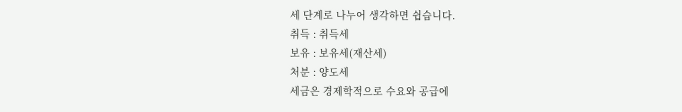세 단계로 나누어 생각하면 쉽습니다.
취득 : 취득세
보유 : 보유세(재산세)
처분 : 양도세
세금은 경제학적으로 수요와 공급에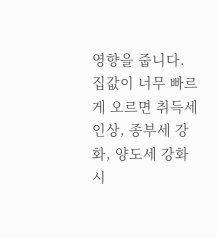영향을 줍니다.
집값이 너무 빠르게 오르면 취득세 인상, 종부세 강화, 양도세 강화시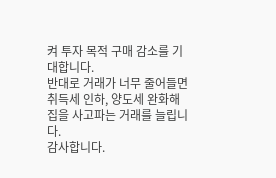켜 투자 목적 구매 감소를 기대합니다.
반대로 거래가 너무 줄어들면 취득세 인하, 양도세 완화해 집을 사고파는 거래를 늘립니다.
감사합니다.